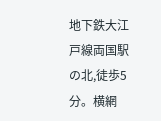地下鉄大江戸線両国駅の北,徒歩5分。横網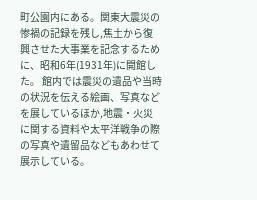町公園内にある。関東大震災の惨禍の記録を残し,焦土から復興させた大事業を記念するために、昭和6年(1931年)に開館した。 館内では震災の遺品や当時の状況を伝える絵画、写真などを展しているほか,地震・火災に関する資料や太平洋戦争の際の写真や遺留品などもあわせて展示している。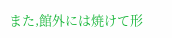また,館外には焼けて形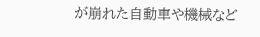が崩れた自動車や機械など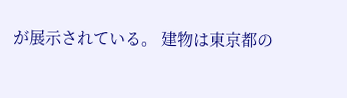が展示されている。 建物は東京都の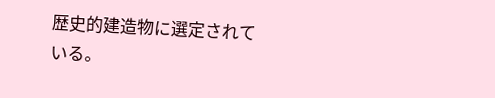歴史的建造物に選定されている。